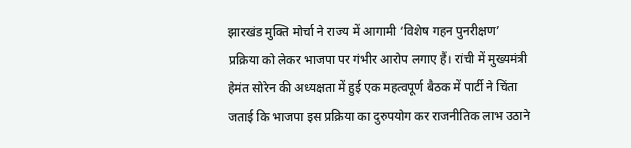झारखंड मुक्ति मोर्चा ने राज्य में आगामी ‘विशेष गहन पुनरीक्षण’ प्रक्रिया को लेकर भाजपा पर गंभीर आरोप लगाए हैं। रांची में मुख्यमंत्री हेमंत सोरेन की अध्यक्षता में हुई एक महत्वपूर्ण बैठक में पार्टी ने चिंता जताई कि भाजपा इस प्रक्रिया का दुरुपयोग कर राजनीतिक लाभ उठाने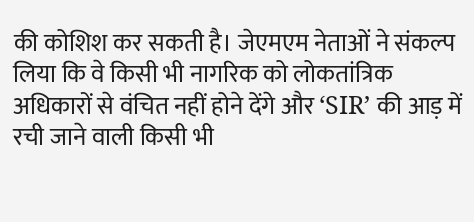की कोशिश कर सकती है। जेएमएम नेताओं ने संकल्प लिया कि वे किसी भी नागरिक को लोकतांत्रिक अधिकारों से वंचित नहीं होने देंगे और ‘SIR’ की आड़ में रची जाने वाली किसी भी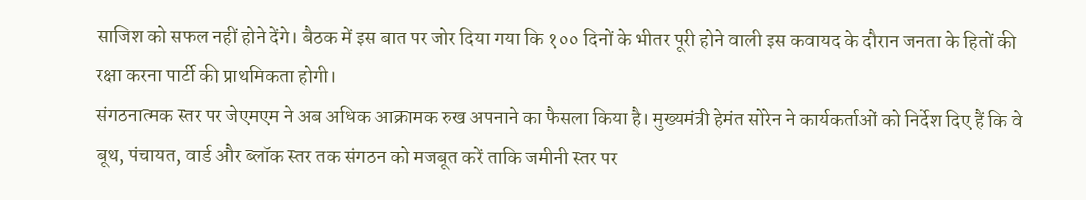साजिश को सफल नहीं होने देंगे। बैठक में इस बात पर जोर दिया गया कि १०० दिनों के भीतर पूरी होने वाली इस कवायद के दौरान जनता के हितों की रक्षा करना पार्टी की प्राथमिकता होगी।
संगठनात्मक स्तर पर जेएमएम ने अब अधिक आक्रामक रुख अपनाने का फैसला किया है। मुख्यमंत्री हेमंत सोरेन ने कार्यकर्ताओं को निर्देश दिए हैं कि वे बूथ, पंचायत, वार्ड और ब्लॉक स्तर तक संगठन को मजबूत करें ताकि जमीनी स्तर पर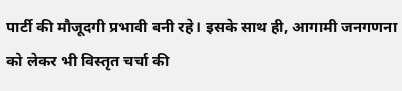पार्टी की मौजूदगी प्रभावी बनी रहे। इसके साथ ही, आगामी जनगणना को लेकर भी विस्तृत चर्चा की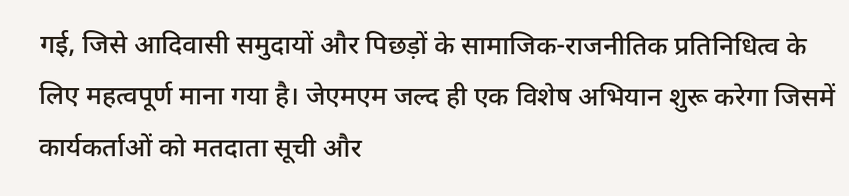गई, जिसे आदिवासी समुदायों और पिछड़ों के सामाजिक-राजनीतिक प्रतिनिधित्व के लिए महत्वपूर्ण माना गया है। जेएमएम जल्द ही एक विशेष अभियान शुरू करेगा जिसमें कार्यकर्ताओं को मतदाता सूची और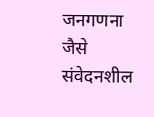जनगणना जैसे संवेदनशील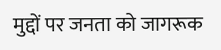मुद्दों पर जनता को जागरूक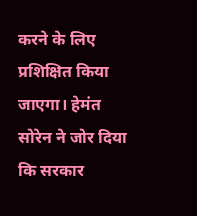करने के लिए प्रशिक्षित किया जाएगा। हेमंत सोरेन ने जोर दिया कि सरकार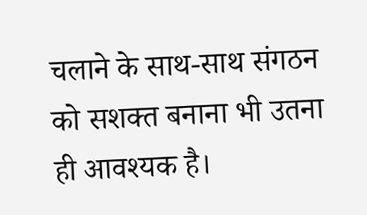चलाने के साथ-साथ संगठन को सशक्त बनाना भी उतना ही आवश्यक है।